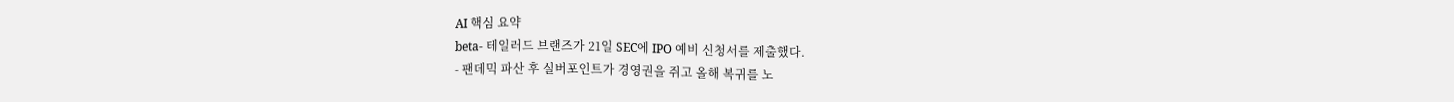AI 핵심 요약
beta- 테일러드 브랜즈가 21일 SEC에 IPO 예비 신청서를 제출했다.
- 팬데믹 파산 후 실버포인트가 경영권을 쥐고 올해 복귀를 노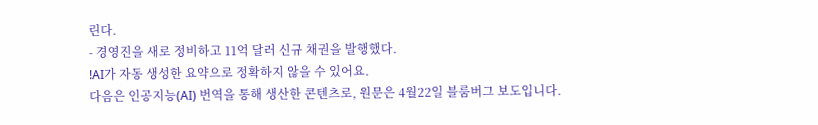린다.
- 경영진을 새로 정비하고 11억 달러 신규 채권을 발행했다.
!AI가 자동 생성한 요약으로 정확하지 않을 수 있어요.
다음은 인공지능(AI) 번역을 통해 생산한 콘텐츠로, 원문은 4월22일 블룸버그 보도입니다.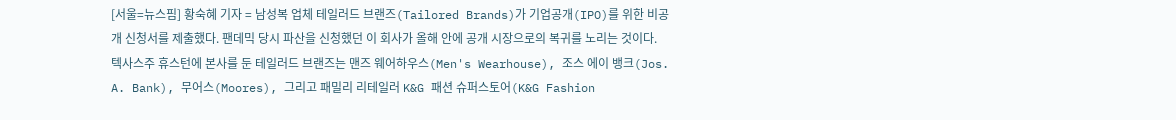[서울=뉴스핌] 황숙혜 기자 = 남성복 업체 테일러드 브랜즈(Tailored Brands)가 기업공개(IPO)를 위한 비공개 신청서를 제출했다. 팬데믹 당시 파산을 신청했던 이 회사가 올해 안에 공개 시장으로의 복귀를 노리는 것이다.
텍사스주 휴스턴에 본사를 둔 테일러드 브랜즈는 맨즈 웨어하우스(Men's Wearhouse), 조스 에이 뱅크(Jos. A. Bank), 무어스(Moores), 그리고 패밀리 리테일러 K&G 패션 슈퍼스토어(K&G Fashion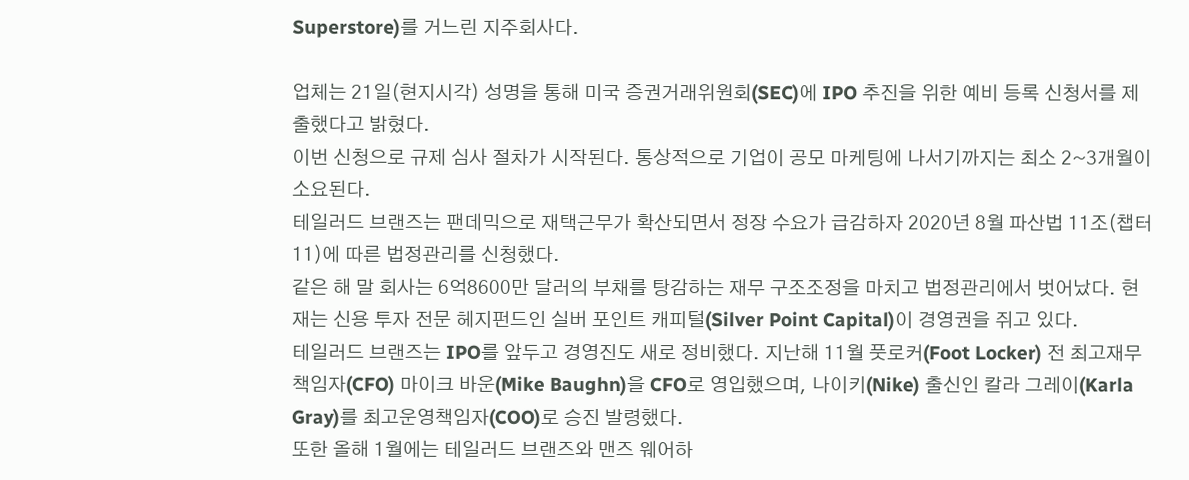Superstore)를 거느린 지주회사다.

업체는 21일(현지시각) 성명을 통해 미국 증권거래위원회(SEC)에 IPO 추진을 위한 예비 등록 신청서를 제출했다고 밝혔다.
이번 신청으로 규제 심사 절차가 시작된다. 통상적으로 기업이 공모 마케팅에 나서기까지는 최소 2~3개월이 소요된다.
테일러드 브랜즈는 팬데믹으로 재택근무가 확산되면서 정장 수요가 급감하자 2020년 8월 파산법 11조(챕터 11)에 따른 법정관리를 신청했다.
같은 해 말 회사는 6억8600만 달러의 부채를 탕감하는 재무 구조조정을 마치고 법정관리에서 벗어났다. 현재는 신용 투자 전문 헤지펀드인 실버 포인트 캐피털(Silver Point Capital)이 경영권을 쥐고 있다.
테일러드 브랜즈는 IPO를 앞두고 경영진도 새로 정비했다. 지난해 11월 풋로커(Foot Locker) 전 최고재무책임자(CFO) 마이크 바운(Mike Baughn)을 CFO로 영입했으며, 나이키(Nike) 출신인 칼라 그레이(Karla Gray)를 최고운영책임자(COO)로 승진 발령했다.
또한 올해 1월에는 테일러드 브랜즈와 맨즈 웨어하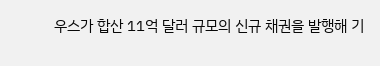우스가 합산 11억 달러 규모의 신규 채권을 발행해 기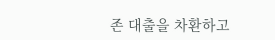존 대출을 차환하고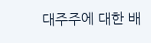대주주에 대한 배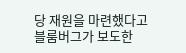당 재원을 마련했다고 블룸버그가 보도한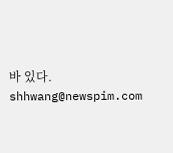바 있다.
shhwang@newspim.com